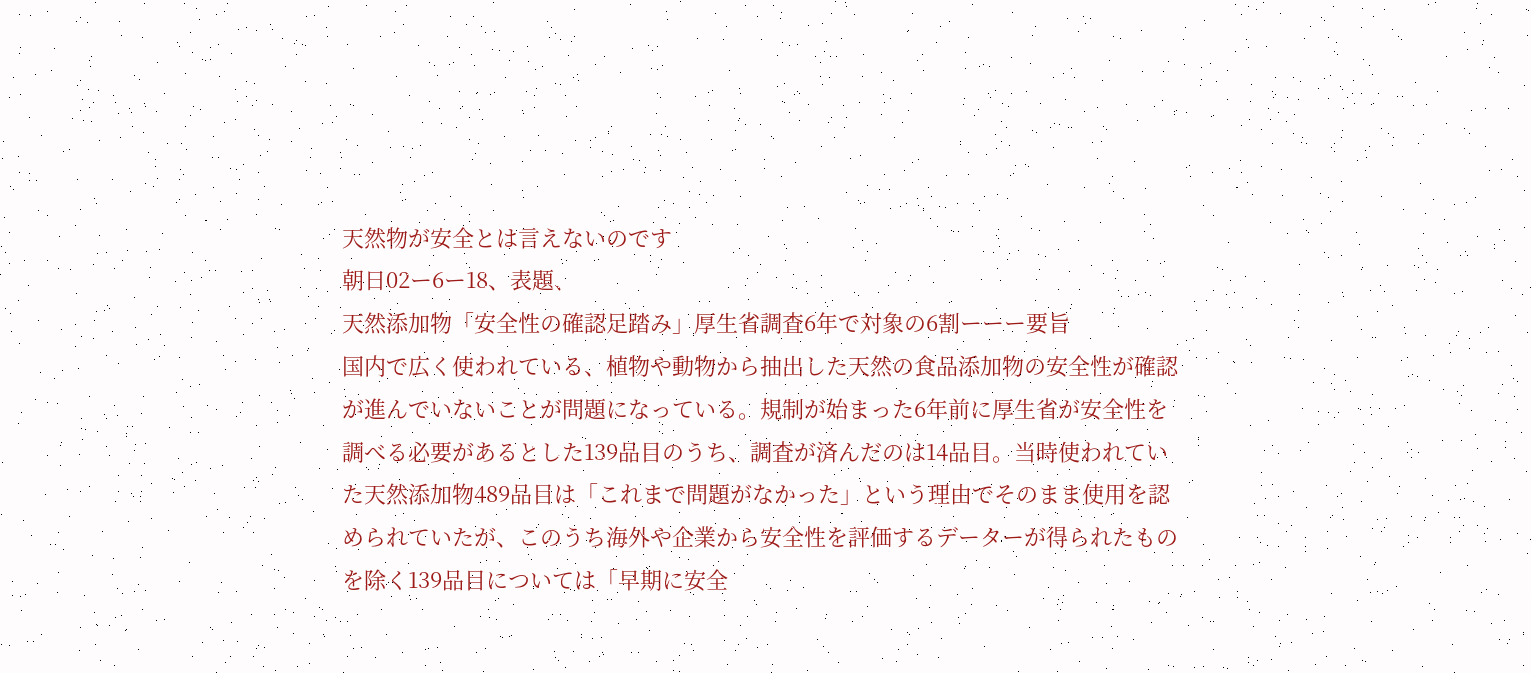天然物が安全とは言えないのです
朝日02ー6ー18、表題、
天然添加物「安全性の確認足踏み」厚生省調査6年で対象の6割ーーー要旨
国内で広く使われている、植物や動物から抽出した天然の食品添加物の安全性が確認が進んでいないことが問題になっている。規制が始まった6年前に厚生省が安全性を調べる必要があるとした139品目のうち、調査が済んだのは14品目。当時使われていた天然添加物489品目は「これまで問題がなかった」という理由でそのまま使用を認められていたが、このうち海外や企業から安全性を評価するデーターが得られたものを除く139品目については「早期に安全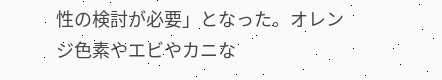性の検討が必要」となった。オレンジ色素やエビやカニな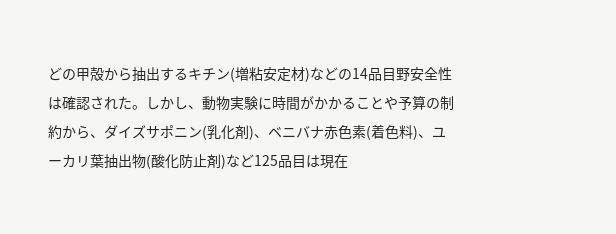どの甲殻から抽出するキチン(増粘安定材)などの14品目野安全性は確認された。しかし、動物実験に時間がかかることや予算の制約から、ダイズサポニン(乳化剤)、ベニバナ赤色素(着色料)、ユーカリ葉抽出物(酸化防止剤)など125品目は現在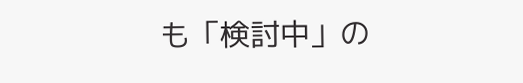も「検討中」の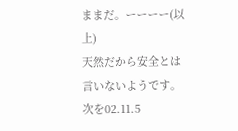ままだ。ーーーー(以上)
天然だから安全とは言いないようです。次を02.11.5